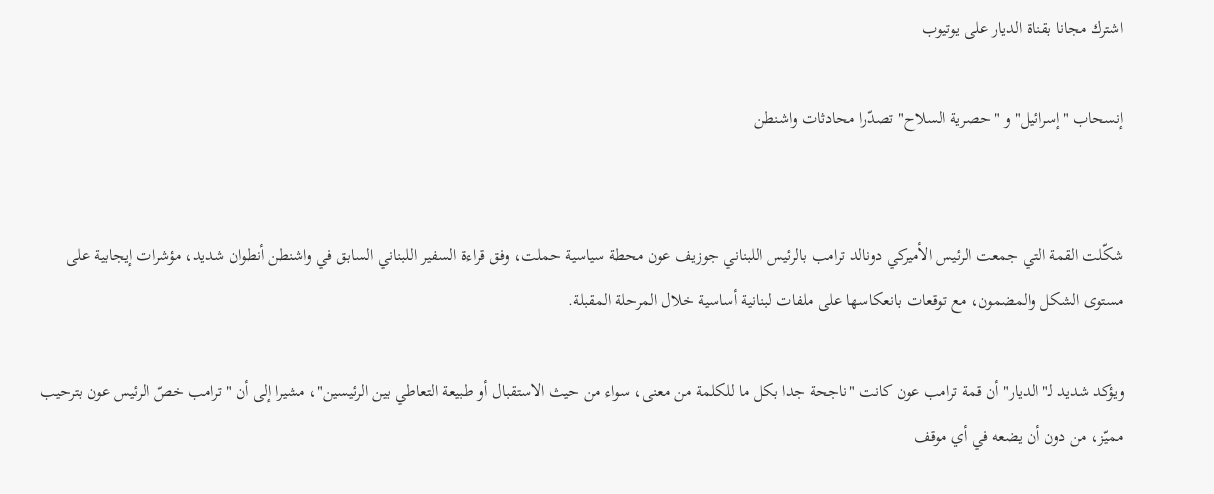اشترك مجانا بقناة الديار على يوتيوب

إنسحاب "إسرائيل" و "حصرية السلاح" تصدّرا محادثات واشنطن


شكّلت القمة التي جمعت الرئيس الأميركي دونالد ترامب بالرئيس اللبناني جوزيف عون محطة سياسية حملت، وفق قراءة السفير اللبناني السابق في واشنطن أنطوان شديد، مؤشرات إيجابية على مستوى الشكل والمضمون، مع توقعات بانعكاسها على ملفات لبنانية أساسية خلال المرحلة المقبلة.

ويؤكد شديد لـ"الديار" أن قمة ترامب عون كانت "ناجحة جدا بكل ما للكلمة من معنى، سواء من حيث الاستقبال أو طبيعة التعاطي بين الرئيسين"، مشيرا إلى أن "ترامب خصّ الرئيس عون بترحيب مميّز، من دون أن يضعه في أي موقف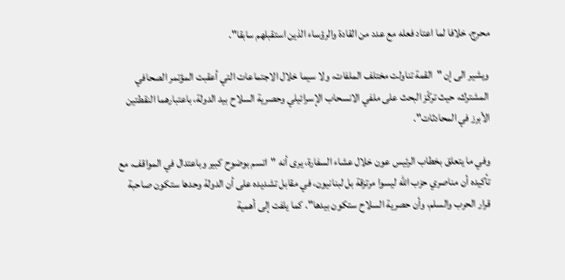محرج، خلافا لما اعتاد فعله مع عدد من القادة والرؤساء الذين استقبلهم سابقا".

ويشير الى إن "القمة تناولت مختلف الملفات، ولا سيما خلال الاجتماعات التي أعقبت المؤتمر الصحافي المشترك، حيث تركّز البحث على ملفي الانسحاب الإسرائيلي وحصرية السلاح بيد الدولة، باعتبارهما النقطتين الأبرز في المحادثات".

وفي ما يتعلق بخطاب الرئيس عون خلال عشاء السفارة، يرى أنه "اتسم بوضوح كبير وباعتدال في المواقف، مع تأكيده أن مناصري حزب الله ليسوا مرتزقة بل لبنانيون، في مقابل تشديده على أن الدولة وحدها ستكون صاحبة قرار الحرب والسلم، وأن حصرية السلاح ستكون بيدها". كما يلفت إلى أهمية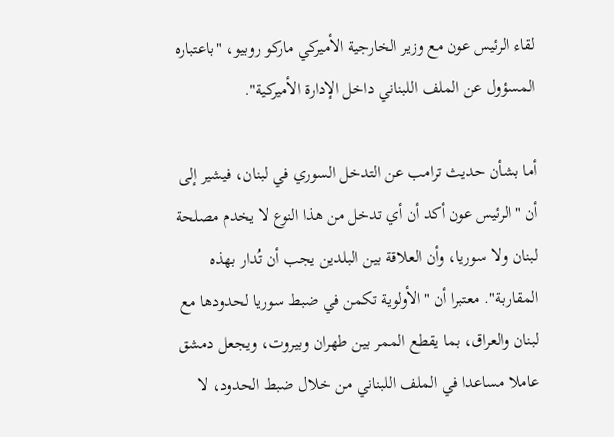لقاء الرئيس عون مع وزير الخارجية الأميركي ماركو روبيو، "باعتباره المسؤول عن الملف اللبناني داخل الإدارة الأميركية".

أما بشأن حديث ترامب عن التدخل السوري في لبنان، فيشير إلى أن "الرئيس عون أكد أن أي تدخل من هذا النوع لا يخدم مصلحة لبنان ولا سوريا، وأن العلاقة بين البلدين يجب أن تُدار بهذه المقاربة". معتبرا أن "الأولوية تكمن في ضبط سوريا لحدودها مع لبنان والعراق، بما يقطع الممر بين طهران وبيروت، ويجعل دمشق عاملا مساعدا في الملف اللبناني من خلال ضبط الحدود، لا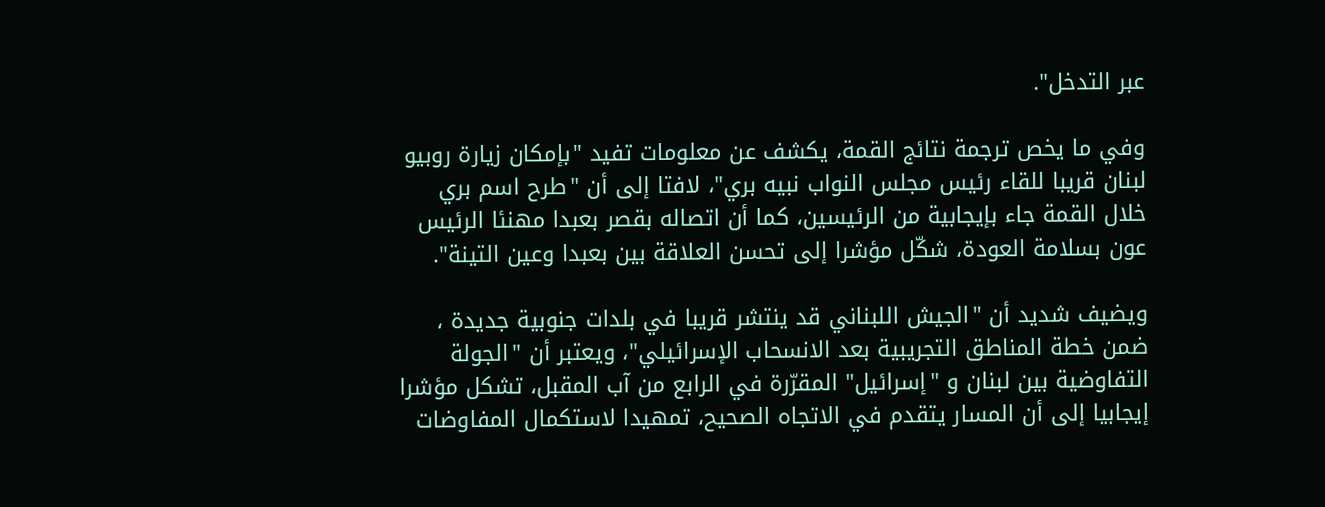عبر التدخل".

وفي ما يخص ترجمة نتائج القمة، يكشف عن معلومات تفيد "بإمكان زيارة روبيو لبنان قريبا للقاء رئيس مجلس النواب نبيه بري"، لافتا إلى أن "طرح اسم بري خلال القمة جاء بإيجابية من الرئيسين، كما أن اتصاله بقصر بعبدا مهنئا الرئيس عون بسلامة العودة، شكّل مؤشرا إلى تحسن العلاقة بين بعبدا وعين التينة".

ويضيف شديد أن "الجيش اللبناني قد ينتشر قريبا في بلدات جنوبية جديدة ، ضمن خطة المناطق التجريبية بعد الانسحاب الإسرائيلي"، ويعتبر أن "الجولة التفاوضية بين لبنان و "إسرائيل" المقرّرة في الرابع من آب المقبل، تشكل مؤشرا إيجابيا إلى أن المسار يتقدم في الاتجاه الصحيح، تمهيدا لاستكمال المفاوضات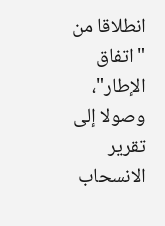انطلاقا من "اتفاق الإطار"، وصولا إلى تقرير الانسحاب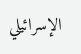الإسرائيلي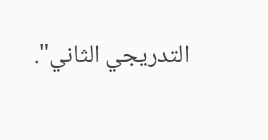التدريجي الثاني".